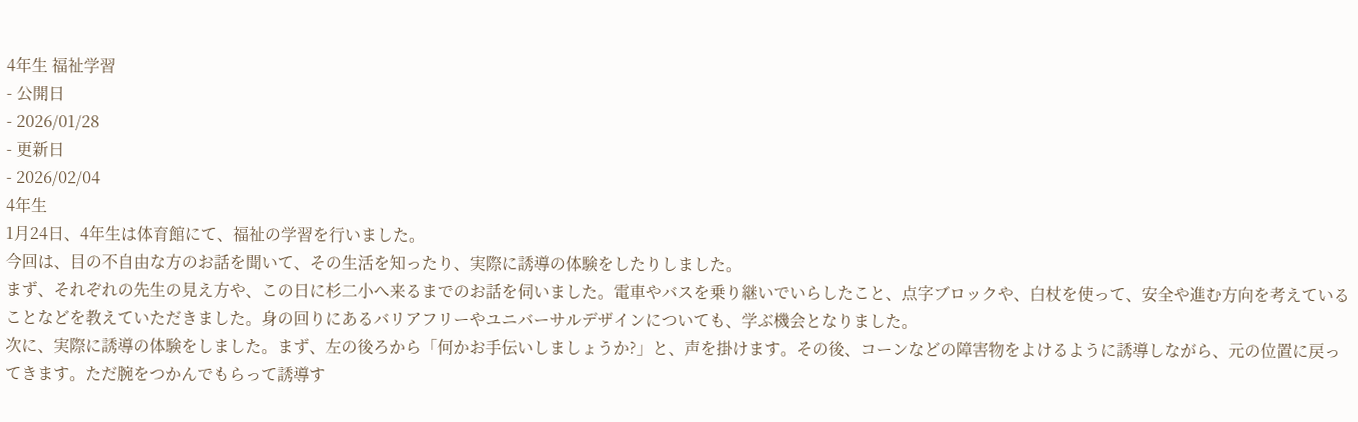4年生 福祉学習
- 公開日
- 2026/01/28
- 更新日
- 2026/02/04
4年生
1月24日、4年生は体育館にて、福祉の学習を行いました。
今回は、目の不自由な方のお話を聞いて、その生活を知ったり、実際に誘導の体験をしたりしました。
まず、それぞれの先生の見え方や、この日に杉二小へ来るまでのお話を伺いました。電車やバスを乗り継いでいらしたこと、点字ブロックや、白杖を使って、安全や進む方向を考えていることなどを教えていただきました。身の回りにあるバリアフリーやユニバーサルデザインについても、学ぶ機会となりました。
次に、実際に誘導の体験をしました。まず、左の後ろから「何かお手伝いしましょうか?」と、声を掛けます。その後、コーンなどの障害物をよけるように誘導しながら、元の位置に戻ってきます。ただ腕をつかんでもらって誘導す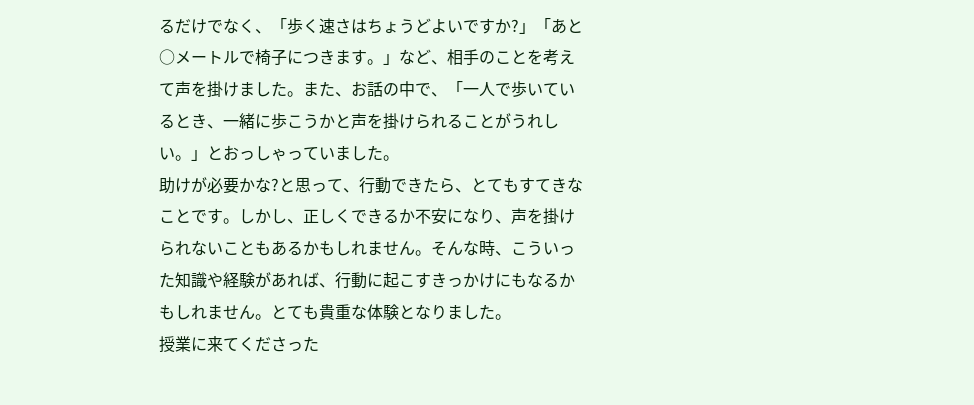るだけでなく、「歩く速さはちょうどよいですか?」「あと○メートルで椅子につきます。」など、相手のことを考えて声を掛けました。また、お話の中で、「一人で歩いているとき、一緒に歩こうかと声を掛けられることがうれしい。」とおっしゃっていました。
助けが必要かな?と思って、行動できたら、とてもすてきなことです。しかし、正しくできるか不安になり、声を掛けられないこともあるかもしれません。そんな時、こういった知識や経験があれば、行動に起こすきっかけにもなるかもしれません。とても貴重な体験となりました。
授業に来てくださった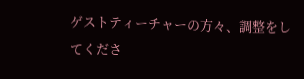ゲストティーチャーの方々、調整をしてくださ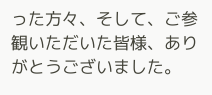った方々、そして、ご参観いただいた皆様、ありがとうございました。